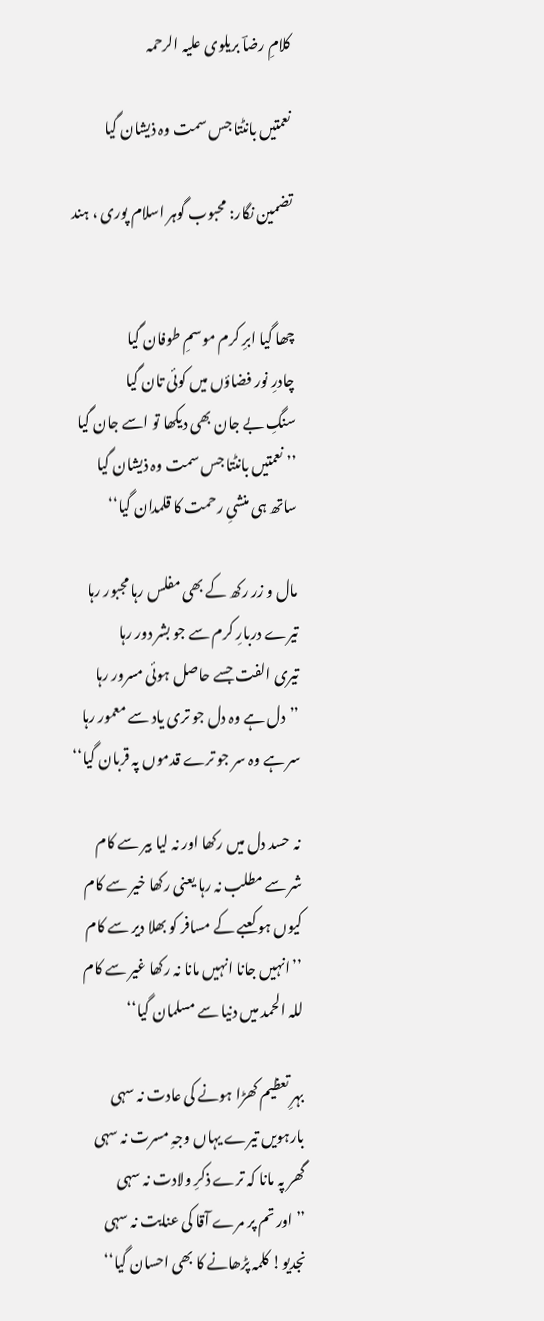کلامِ رضاؔ بریلوی علیہ الرحمہ

نعمتیں بانٹتا جس سمت وہ ذیشان گیا

تضمین نگار: محبوب گوہر اسلام پوری ، ہند


چھا گیا ابرِ کرم موسمِ طوفان گیا
چادرِ نور فضاؤں میں کوئی تان گیا
سنگِ بے جان بھی دیکھا تو اسے جان گیا
’’ نعمتیں بانٹتا جس سمت وہ ذیشان گیا
ساتھ ہی منشیِ رحمت کا قلمدان گیا‘‘

مال و زر رکھ کے بھی مفلس رہا مجبور رہا
تیرے دربارِ کرم سے جو بشر دور رہا
تیری الفت جسے حاصل ہوئی مسرور رہا
’’دل ہے وہ دل جو تری یاد سے معمور رہا
سر ہے وہ سر جو ترے قدموں پہ قربان گیا‘‘

نہ حسد دل میں رکھا اور نہ لیا بیر سے کام
شر سے مطلب نہ رہا یعنی رکھا خیر سے کام
کیوں ہو کعبے کے مسافر کو بھلا دیر سے کام
’’انہیں جانا انہیں مانا نہ رکھا غیر سے کام
للہ الحمد میں دنیا سے مسلمان گیا‘‘

بہرِ تعظیم کھڑا ہونے کی عادت نہ سہی
بارہویں تیرے یہاں وجہِ مسرت نہ سہی
گھر پہ مانا کہ ترے ذکرِ ولادت نہ سہی
’’اور تم پر مرے آقا کی عنایت نہ سہی
نجدیو! کلمہ پڑھانے کا بھی احسان گیا‘‘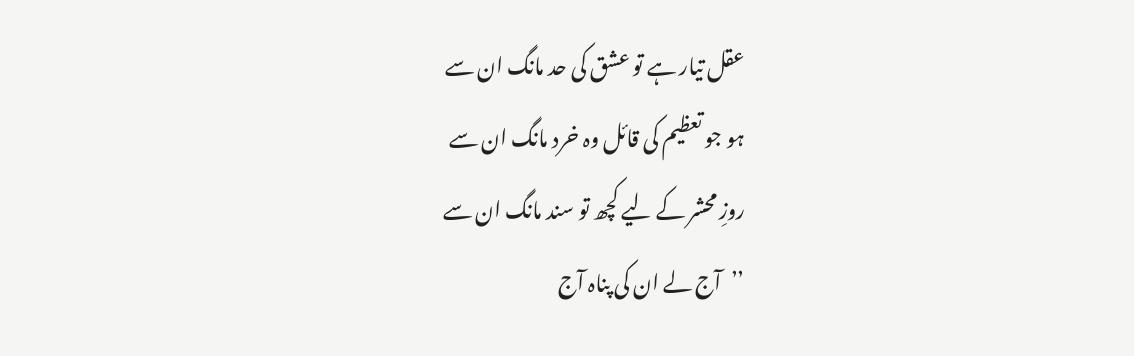عقل تیار ہے تو عشق کی حد مانگ ان سے
ہو جو تعظیم کی قائل وہ خرد مانگ ان سے
روزِ محشر کے لیے کچھ تو سند مانگ ان سے
’’آج لے ان کی پناہ آج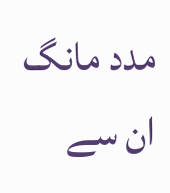مدد مانگ ان سے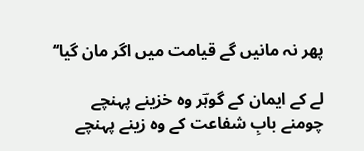پھر نہ مانیں گے قیامت میں اگر مان گیا‘‘

لے کے ایمان کے گوہؔر وہ خزینے پہنچے
چومنے بابِ شفاعت کے وہ زینے پہنچے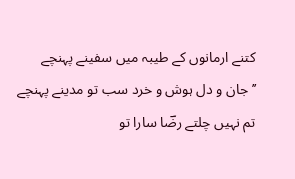کتنے ارمانوں کے طیبہ میں سفینے پہنچے
’’جان و دل ہوش و خرد سب تو مدینے پہنچے
تم نہیں چلتے رضؔا سارا تو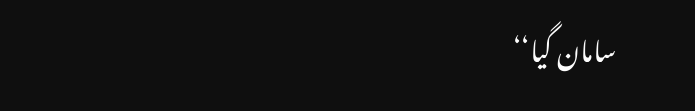سامان گیا‘‘